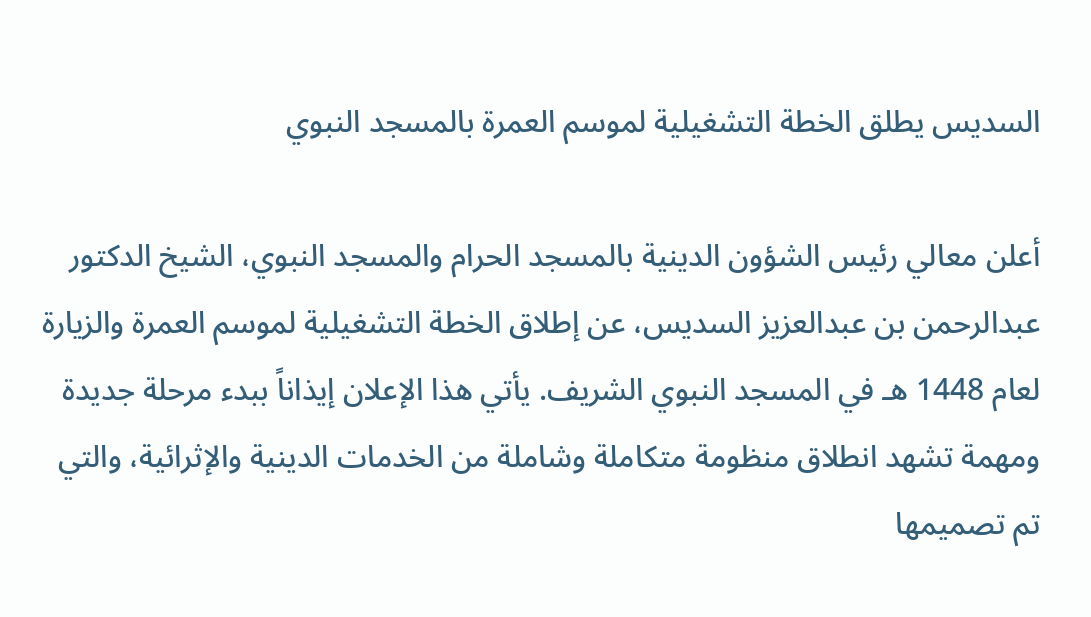السديس يطلق الخطة التشغيلية لموسم العمرة بالمسجد النبوي

أعلن معالي رئيس الشؤون الدينية بالمسجد الحرام والمسجد النبوي، الشيخ الدكتور عبدالرحمن بن عبدالعزيز السديس، عن إطلاق الخطة التشغيلية لموسم العمرة والزيارة لعام 1448 هـ في المسجد النبوي الشريف. يأتي هذا الإعلان إيذاناً ببدء مرحلة جديدة ومهمة تشهد انطلاق منظومة متكاملة وشاملة من الخدمات الدينية والإثرائية، والتي تم تصميمها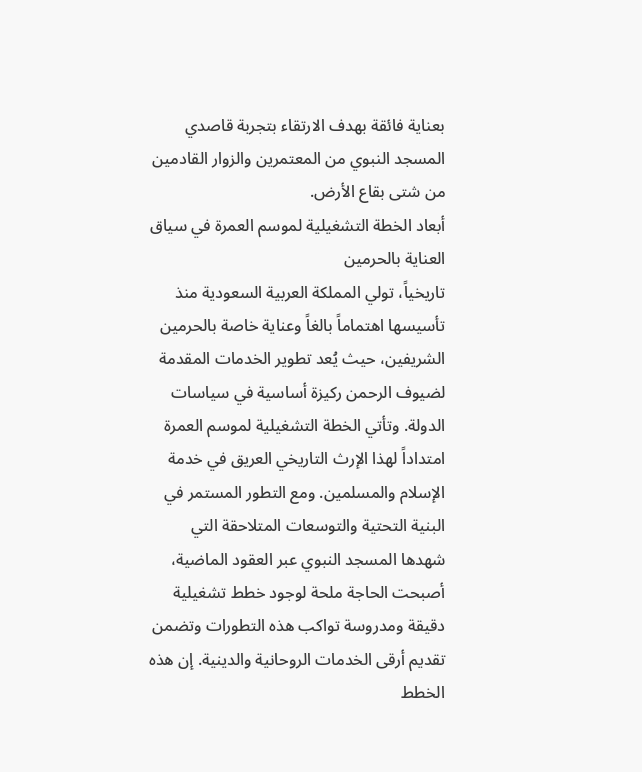بعناية فائقة بهدف الارتقاء بتجربة قاصدي المسجد النبوي من المعتمرين والزوار القادمين من شتى بقاع الأرض.
أبعاد الخطة التشغيلية لموسم العمرة في سياق العناية بالحرمين
تاريخياً، تولي المملكة العربية السعودية منذ تأسيسها اهتماماً بالغاً وعناية خاصة بالحرمين الشريفين، حيث يُعد تطوير الخدمات المقدمة لضيوف الرحمن ركيزة أساسية في سياسات الدولة. وتأتي الخطة التشغيلية لموسم العمرة امتداداً لهذا الإرث التاريخي العريق في خدمة الإسلام والمسلمين. ومع التطور المستمر في البنية التحتية والتوسعات المتلاحقة التي شهدها المسجد النبوي عبر العقود الماضية، أصبحت الحاجة ملحة لوجود خطط تشغيلية دقيقة ومدروسة تواكب هذه التطورات وتضمن تقديم أرقى الخدمات الروحانية والدينية. إن هذه الخطط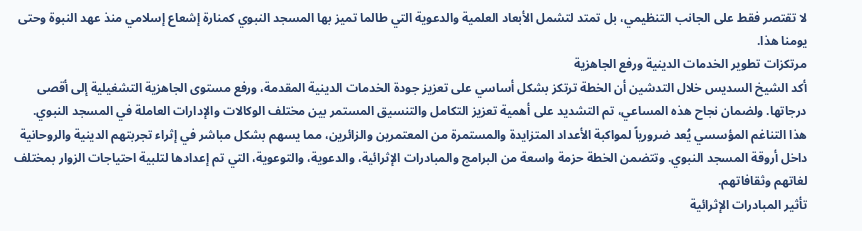لا تقتصر فقط على الجانب التنظيمي، بل تمتد لتشمل الأبعاد العلمية والدعوية التي طالما تميز بها المسجد النبوي كمنارة إشعاع إسلامي منذ عهد النبوة وحتى يومنا هذا.
مرتكزات تطوير الخدمات الدينية ورفع الجاهزية
أكد الشيخ السديس خلال التدشين أن الخطة ترتكز بشكل أساسي على تعزيز جودة الخدمات الدينية المقدمة، ورفع مستوى الجاهزية التشغيلية إلى أقصى درجاتها. ولضمان نجاح هذه المساعي، تم التشديد على أهمية تعزيز التكامل والتنسيق المستمر بين مختلف الوكالات والإدارات العاملة في المسجد النبوي. هذا التناغم المؤسسي يُعد ضرورياً لمواكبة الأعداد المتزايدة والمستمرة من المعتمرين والزائرين، مما يسهم بشكل مباشر في إثراء تجربتهم الدينية والروحانية داخل أروقة المسجد النبوي. وتتضمن الخطة حزمة واسعة من البرامج والمبادرات الإثرائية، والدعوية، والتوعوية، التي تم إعدادها لتلبية احتياجات الزوار بمختلف لغاتهم وثقافاتهم.
تأثير المبادرات الإثرائية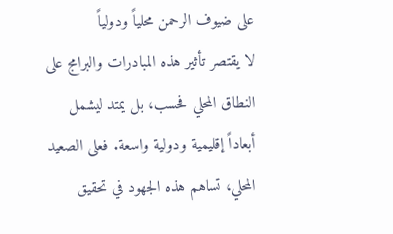على ضيوف الرحمن محلياً ودولياً
لا يقتصر تأثير هذه المبادرات والبرامج على النطاق المحلي فحسب، بل يمتد ليشمل أبعاداً إقليمية ودولية واسعة. فعلى الصعيد المحلي، تساهم هذه الجهود في تحقيق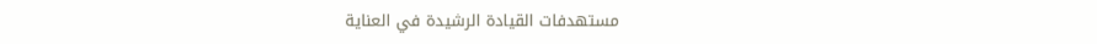مستهدفات القيادة الرشيدة في العناية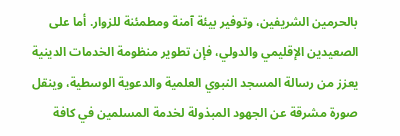بالحرمين الشريفين، وتوفير بيئة آمنة ومطمئنة للزوار. أما على الصعيدين الإقليمي والدولي، فإن تطوير منظومة الخدمات الدينية يعزز من رسالة المسجد النبوي العلمية والدعوية الوسطية، وينقل صورة مشرقة عن الجهود المبذولة لخدمة المسلمين في كافة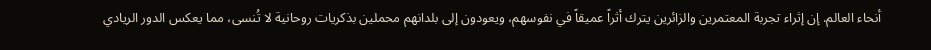أنحاء العالم. إن إثراء تجربة المعتمرين والزائرين يترك أثراً عميقاً في نفوسهم، ويعودون إلى بلدانهم محملين بذكريات روحانية لا تُنسى، مما يعكس الدور الريادي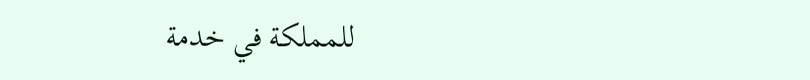للمملكة في خدمة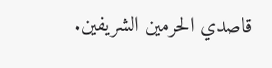قاصدي الحرمين الشريفين.